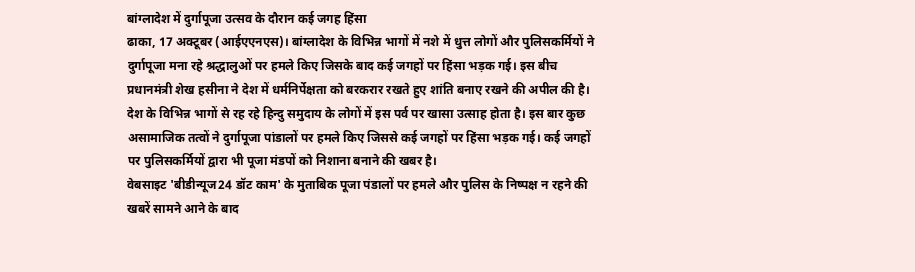बांग्लादेश में दुर्गापूजा उत्सव के दौरान कई जगह हिंसा
ढाका, 17 अक्टूबर (आईएएनएस)। बांग्लादेश के विभिन्न भागों में नशे में धुत्त लोगों और पुलिसकर्मियों ने दुर्गापूजा मना रहे श्रद्धालुओं पर हमले किए जिसके बाद कई जगहों पर हिंसा भड़क गई। इस बीच प्रधानमंत्री शेख हसीना ने देश में धर्मनिर्पेक्षता को बरकरार रखते हुए शांति बनाए रखने की अपील की है।
देश के विभिन्न भागों से रह रहे हिन्दु समुदाय के लोगों में इस पर्व पर खासा उत्साह होता है। इस बार कुछ असामाजिक तत्वों ने दुर्गापूजा पांडालों पर हमले किए जिससे कई जगहों पर हिंसा भड़क गई। कई जगहों पर पुलिसकर्मियों द्वारा भी पूजा मंडपों को निशाना बनाने की खबर है।
वेबसाइट 'बीडीन्यूज24 डॉट काम' के मुताबिक पूजा पंडालों पर हमले और पुलिस के निष्पक्ष न रहने की खबरें सामने आने के बाद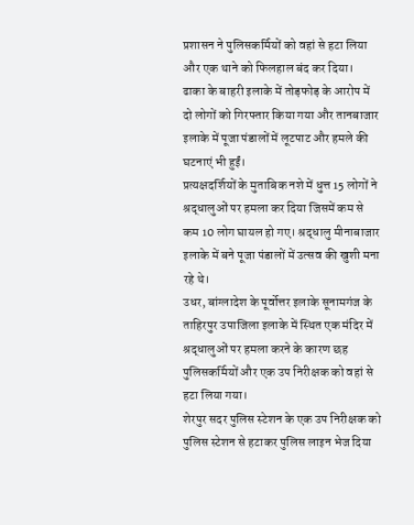प्रशासन ने पुलिसकर्मियों को वहां से हटा लिया और एक थाने को फिलहाल बंद कर दिया।
ढाका के बाहरी इलाके में तोड़फोड़ के आरोप में दो लोगों को गिरफ्तार किया गया और तानबाजार इलाके में पूजा पंडालों में लूटपाट और हमले की घटनाएं भी हुईं।
प्रत्यक्षदर्शियों के मुताबिक नशे में धुत्त 15 लोगों ने श्रद्धालुओं पर हमला कर दिया जिसमें कम से कम 10 लोग घायल हो गए। श्रद्धालु मीनाबाजार इलाके में बने पूजा पंडालों में उत्सव की खुशी मना रहे थे।
उधर, बांग्लादेश के पूर्वोत्तर इलाके सूनामगंज के ताहिरपुर उपाजिला इलाके में स्थित एक मंदिर में श्रद्धालुओं पर हमला करने के कारण छह पुलिसकर्मियों और एक उप निरीक्षक को वहां से हटा लिया गया।
शेरपुर सदर पुलिस स्टेशन के एक उप निरीक्षक को पुलिस स्टेशन से हटाकर पुलिस लाइन भेज दिया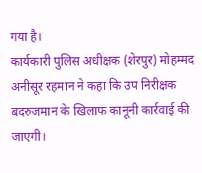गया है।
कार्यकारी पुलिस अधीक्षक (शेरपुर) मोहम्मद अनीसूर रहमान ने कहा कि उप निरीक्षक बदरुजमान के खिलाफ कानूनी कार्रवाई की जाएगी।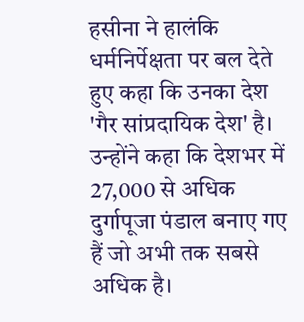हसीना ने हालंकि धर्मनिर्पेक्षता पर बल देते हुए कहा कि उनका देश 'गैर सांप्रदायिक देश' है। उन्होंने कहा कि देशभर में 27,000 से अधिक दुर्गापूजा पंडाल बनाए गए हैं जो अभी तक सबसे अधिक है।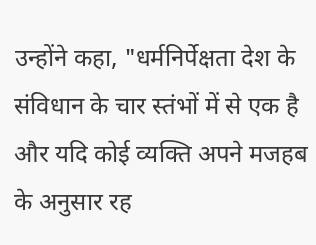उन्होंने कहा, "धर्मनिर्पेक्षता देश के संविधान के चार स्तंभों में से एक है और यदि कोई व्यक्ति अपने मजहब के अनुसार रह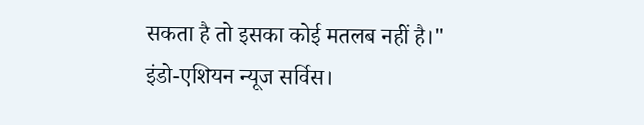सकता है तो इसका कोई मतलब नहीं है।"
इंडो-एशियन न्यूज सर्विस।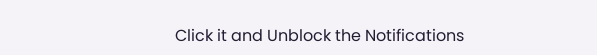Click it and Unblock the Notifications